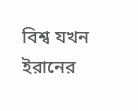বিশ্ব যখন ইরানের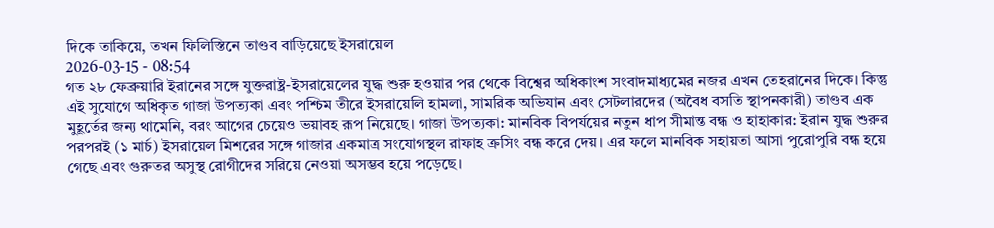দিকে তাকিয়ে, তখন ফিলিস্তিনে তাণ্ডব বাড়িয়েছে ইসরায়েল
2026-03-15 - 08:54
গত ২৮ ফেব্রুয়ারি ইরানের সঙ্গে যুক্তরাষ্ট্র-ইসরায়েলের যুদ্ধ শুরু হওয়ার পর থেকে বিশ্বের অধিকাংশ সংবাদমাধ্যমের নজর এখন তেহরানের দিকে। কিন্তু এই সুযোগে অধিকৃত গাজা উপত্যকা এবং পশ্চিম তীরে ইসরায়েলি হামলা, সামরিক অভিযান এবং সেটলারদের (অবৈধ বসতি স্থাপনকারী) তাণ্ডব এক মুহূর্তের জন্য থামেনি, বরং আগের চেয়েও ভয়াবহ রূপ নিয়েছে। গাজা উপত্যকা: মানবিক বিপর্যয়ের নতুন ধাপ সীমান্ত বন্ধ ও হাহাকার: ইরান যুদ্ধ শুরুর পরপরই (১ মার্চ) ইসরায়েল মিশরের সঙ্গে গাজার একমাত্র সংযোগস্থল রাফাহ ক্রসিং বন্ধ করে দেয়। এর ফলে মানবিক সহায়তা আসা পুরোপুরি বন্ধ হয়ে গেছে এবং গুরুতর অসুস্থ রোগীদের সরিয়ে নেওয়া অসম্ভব হয়ে পড়েছে।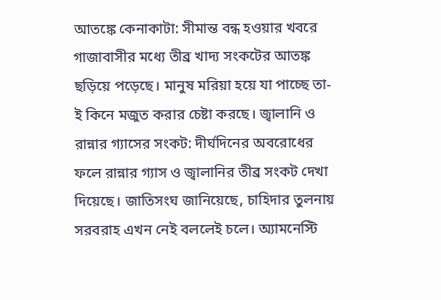আতঙ্কে কেনাকাটা: সীমান্ত বন্ধ হওয়ার খবরে গাজাবাসীর মধ্যে তীব্র খাদ্য সংকটের আতঙ্ক ছড়িয়ে পড়েছে। মানুষ মরিয়া হয়ে যা পাচ্ছে তা-ই কিনে মজুত করার চেষ্টা করছে। জ্বালানি ও রান্নার গ্যাসের সংকট: দীর্ঘদিনের অবরোধের ফলে রান্নার গ্যাস ও জ্বালানির তীব্র সংকট দেখা দিয়েছে। জাতিসংঘ জানিয়েছে, চাহিদার তুলনায় সরবরাহ এখন নেই বললেই চলে। অ্যামনেস্টি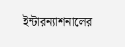ইন্টারন্যাশনালের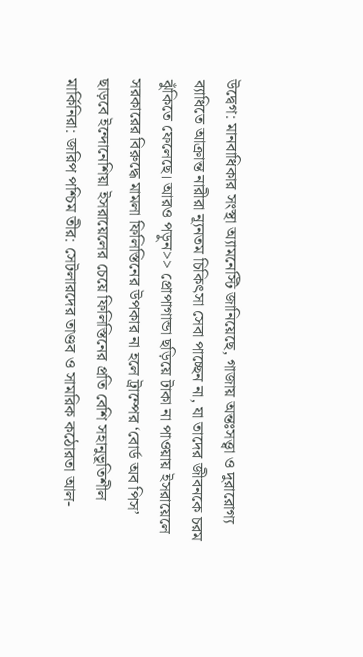উদ্বেগ: মানবাধিকার সংস্থা অ্যামনেস্টি জানিয়েছে, গাজায় অন্তঃসত্ত্বা ও দুরারোগ্য ব্যাধিতে আক্রান্ত নারীরা ন্যূনতম চিকিৎসা সেবা পাচ্ছেন না, যা তাদের জীবনকে চরম ঝুঁকিতে ফেলেছে। আরও পড়ুন>> প্রোপাগান্ডা ছড়িয়ে টাকা না পাওয়ায় ইসরায়েলে সরকারের বিরুদ্ধে মামলা ফিলিস্তিনের উপকার না হলে ট্রাম্পের ‘বোর্ড অব পিস’ ছাড়বে ইন্দোনেশিয়া ইসরায়েলের চেয়ে ফিলিস্তিনের প্রতি বেশি সহানুভূতিশীল মার্কিনিরা: জরিপ পশ্চিম তীর: সেটলারদের তাণ্ডব ও সামরিক কঠোরতা আল-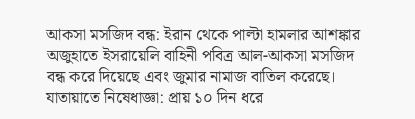আকসা মসজিদ বন্ধ: ইরান থেকে পাল্টা হামলার আশঙ্কার অজুহাতে ইসরায়েলি বাহিনী পবিত্র আল-আকসা মসজিদ বন্ধ করে দিয়েছে এবং জুমার নামাজ বাতিল করেছে। যাতায়াতে নিষেধাজ্ঞা: প্রায় ১০ দিন ধরে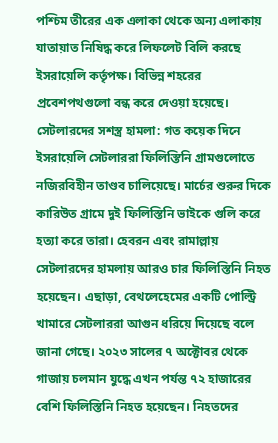পশ্চিম তীরের এক এলাকা থেকে অন্য এলাকায় যাতায়াত নিষিদ্ধ করে লিফলেট বিলি করছে ইসরায়েলি কর্তৃপক্ষ। বিভিন্ন শহরের প্রবেশপথগুলো বন্ধ করে দেওয়া হয়েছে। সেটলারদের সশস্ত্র হামলা: গত কয়েক দিনে ইসরায়েলি সেটলাররা ফিলিস্তিনি গ্রামগুলোতে নজিরবিহীন তাণ্ডব চালিয়েছে। মার্চের শুরুর দিকে কারিউত গ্রামে দুই ফিলিস্তিনি ভাইকে গুলি করে হত্যা করে তারা। হেবরন এবং রামাল্লায় সেটলারদের হামলায় আরও চার ফিলিস্তিনি নিহত হয়েছেন। এছাড়া, বেথলেহেমের একটি পোল্ট্রি খামারে সেটলাররা আগুন ধরিয়ে দিয়েছে বলে জানা গেছে। ২০২৩ সালের ৭ অক্টোবর থেকে গাজায় চলমান যুদ্ধে এখন পর্যন্ত ৭২ হাজারের বেশি ফিলিস্তিনি নিহত হয়েছেন। নিহতদের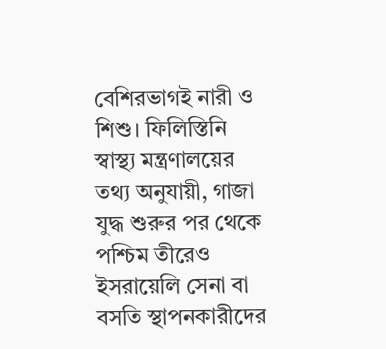বেশিরভাগই নারী ও শিশু। ফিলিস্তিনি স্বাস্থ্য মন্ত্রণালয়ের তথ্য অনুযায়ী, গাজা যুদ্ধ শুরুর পর থেকে পশ্চিম তীরেও ইসরায়েলি সেনা বা বসতি স্থাপনকারীদের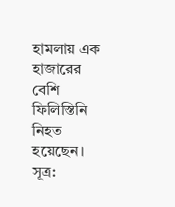হামলায় এক হাজারের বেশি ফিলিস্তিনি নিহত হয়েছেন। সূত্র: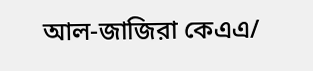আল-জাজিরা কেএএ/